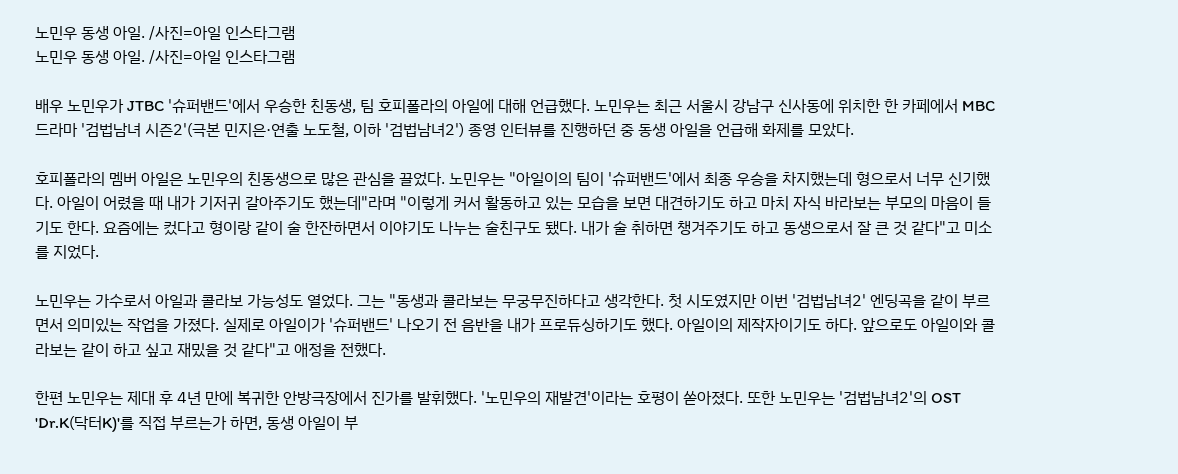노민우 동생 아일. /사진=아일 인스타그램
노민우 동생 아일. /사진=아일 인스타그램

배우 노민우가 JTBC '슈퍼밴드'에서 우승한 친동생, 팀 호피폴라의 아일에 대해 언급했다. 노민우는 최근 서울시 강남구 신사동에 위치한 한 카페에서 MBC 드라마 '검법남녀 시즌2'(극본 민지은·연출 노도철, 이하 '검법남녀2') 종영 인터뷰를 진행하던 중 동생 아일을 언급해 화제를 모았다.

호피폴라의 멤버 아일은 노민우의 친동생으로 많은 관심을 끌었다. 노민우는 "아일이의 팀이 '슈퍼밴드'에서 최종 우승을 차지했는데 형으로서 너무 신기했다. 아일이 어렸을 때 내가 기저귀 갈아주기도 했는데"라며 "이렇게 커서 활동하고 있는 모습을 보면 대견하기도 하고 마치 자식 바라보는 부모의 마음이 들기도 한다. 요즘에는 컸다고 형이랑 같이 술 한잔하면서 이야기도 나누는 술친구도 됐다. 내가 술 취하면 챙겨주기도 하고 동생으로서 잘 큰 것 같다"고 미소를 지었다.

노민우는 가수로서 아일과 콜라보 가능성도 열었다. 그는 "동생과 콜라보는 무궁무진하다고 생각한다. 첫 시도였지만 이번 '검법남녀2' 엔딩곡을 같이 부르면서 의미있는 작업을 가졌다. 실제로 아일이가 '슈퍼밴드' 나오기 전 음반을 내가 프로듀싱하기도 했다. 아일이의 제작자이기도 하다. 앞으로도 아일이와 콜라보는 같이 하고 싶고 재밌을 것 같다"고 애정을 전했다.

한편 노민우는 제대 후 4년 만에 복귀한 안방극장에서 진가를 발휘했다. '노민우의 재발견'이라는 호평이 쏟아졌다. 또한 노민우는 '검법남녀2'의 OST 'Dr.K(닥터K)'를 직접 부르는가 하면, 동생 아일이 부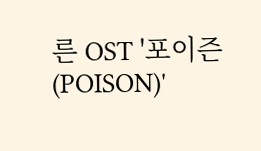른 OST '포이즌(POISON)'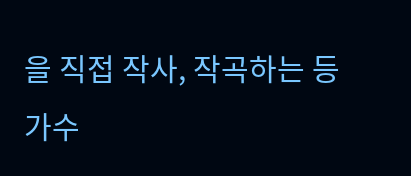을 직접 작사, 작곡하는 등 가수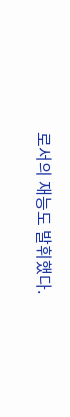로서의 재능도 발휘했다.